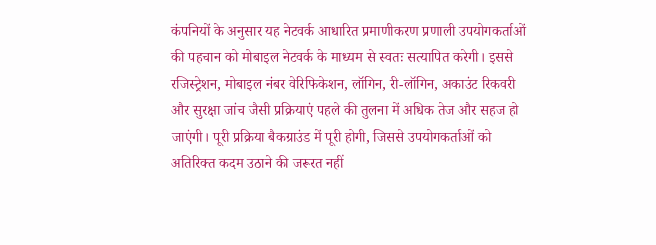कंपनियों के अनुसार यह नेटवर्क आधारित प्रमाणीकरण प्रणाली उपयोगकर्ताओं की पहचान को मोबाइल नेटवर्क के माध्यम से स्वतः सत्यापित करेगी। इससे रजिस्ट्रेशन, मोबाइल नंबर वेरिफिकेशन, लॉगिन, री-लॉगिन, अकाउंट रिकवरी और सुरक्षा जांच जैसी प्रक्रियाएं पहले की तुलना में अधिक तेज और सहज हो जाएंगी। पूरी प्रक्रिया बैकग्राउंड में पूरी होगी, जिससे उपयोगकर्ताओं को अतिरिक्त कदम उठाने की जरूरत नहीं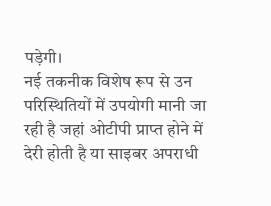पड़ेगी।
नई तकनीक विशेष रूप से उन परिस्थितियों में उपयोगी मानी जा रही है जहां ओटीपी प्राप्त होने में देरी होती है या साइबर अपराधी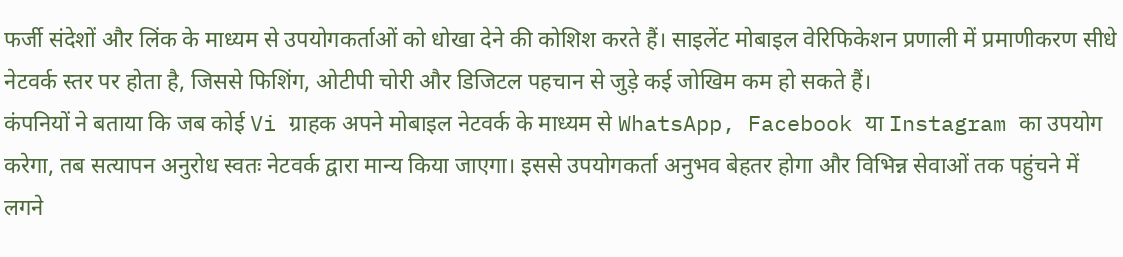फर्जी संदेशों और लिंक के माध्यम से उपयोगकर्ताओं को धोखा देने की कोशिश करते हैं। साइलेंट मोबाइल वेरिफिकेशन प्रणाली में प्रमाणीकरण सीधे नेटवर्क स्तर पर होता है, जिससे फिशिंग, ओटीपी चोरी और डिजिटल पहचान से जुड़े कई जोखिम कम हो सकते हैं।
कंपनियों ने बताया कि जब कोई Vi ग्राहक अपने मोबाइल नेटवर्क के माध्यम से WhatsApp, Facebook या Instagram का उपयोग करेगा, तब सत्यापन अनुरोध स्वतः नेटवर्क द्वारा मान्य किया जाएगा। इससे उपयोगकर्ता अनुभव बेहतर होगा और विभिन्न सेवाओं तक पहुंचने में लगने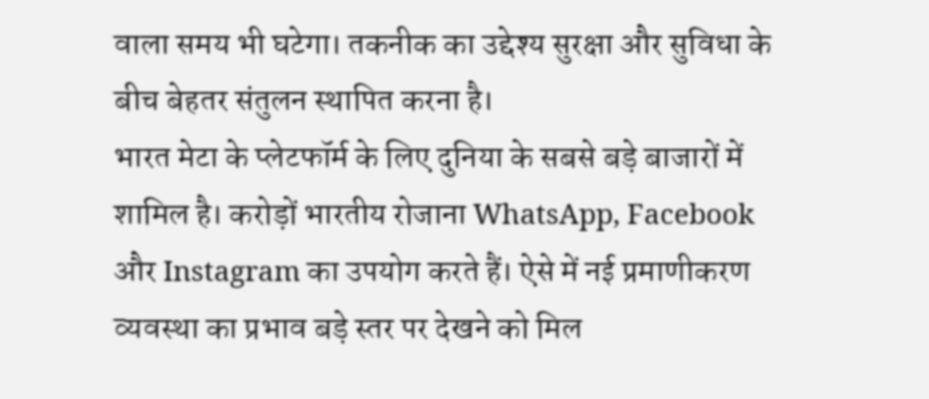वाला समय भी घटेगा। तकनीक का उद्देश्य सुरक्षा और सुविधा के बीच बेहतर संतुलन स्थापित करना है।
भारत मेटा के प्लेटफॉर्म के लिए दुनिया के सबसे बड़े बाजारों में शामिल है। करोड़ों भारतीय रोजाना WhatsApp, Facebook और Instagram का उपयोग करते हैं। ऐसे में नई प्रमाणीकरण व्यवस्था का प्रभाव बड़े स्तर पर देखने को मिल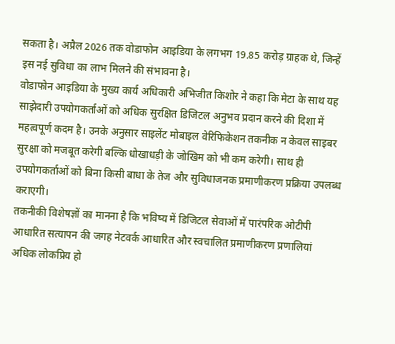सकता है। अप्रैल 2026 तक वोडाफोन आइडिया के लगभग 19.85 करोड़ ग्राहक थे, जिन्हें इस नई सुविधा का लाभ मिलने की संभावना है।
वोडाफोन आइडिया के मुख्य कार्य अधिकारी अभिजीत किशोर ने कहा कि मेटा के साथ यह साझेदारी उपयोगकर्ताओं को अधिक सुरक्षित डिजिटल अनुभव प्रदान करने की दिशा में महत्वपूर्ण कदम है। उनके अनुसार साइलेंट मोबाइल वेरिफिकेशन तकनीक न केवल साइबर सुरक्षा को मजबूत करेगी बल्कि धोखाधड़ी के जोखिम को भी कम करेगी। साथ ही उपयोगकर्ताओं को बिना किसी बाधा के तेज और सुविधाजनक प्रमाणीकरण प्रक्रिया उपलब्ध कराएगी।
तकनीकी विशेषज्ञों का मानना है कि भविष्य में डिजिटल सेवाओं में पारंपरिक ओटीपी आधारित सत्यापन की जगह नेटवर्क आधारित और स्वचालित प्रमाणीकरण प्रणालियां अधिक लोकप्रिय हो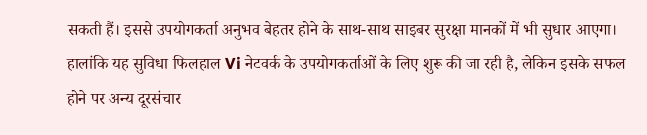सकती हैं। इससे उपयोगकर्ता अनुभव बेहतर होने के साथ-साथ साइबर सुरक्षा मानकों में भी सुधार आएगा।
हालांकि यह सुविधा फिलहाल Vi नेटवर्क के उपयोगकर्ताओं के लिए शुरू की जा रही है, लेकिन इसके सफल होने पर अन्य दूरसंचार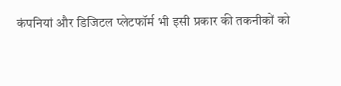कंपनियां और डिजिटल प्लेटफॉर्म भी इसी प्रकार की तकनीकों को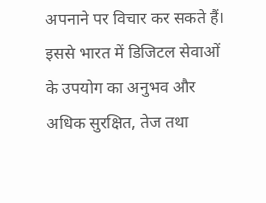अपनाने पर विचार कर सकते हैं। इससे भारत में डिजिटल सेवाओं के उपयोग का अनुभव और अधिक सुरक्षित, तेज तथा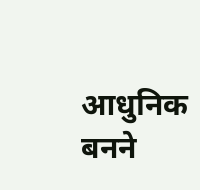आधुनिक बनने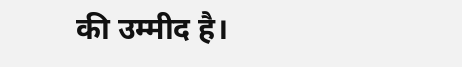की उम्मीद है।